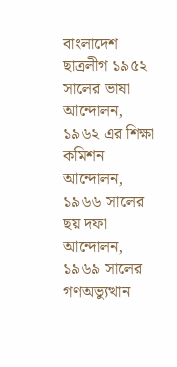বাংলাদেশ ছাত্রলীগ ১৯৫২ সালের ভাষা আন্দোলন, ১৯৬২ এর শিক্ষা কমিশন আন্দোলন, ১৯৬৬ সালের ছয় দফা আন্দোলন, ১৯৬৯ সালের গণঅভ্যুত্থান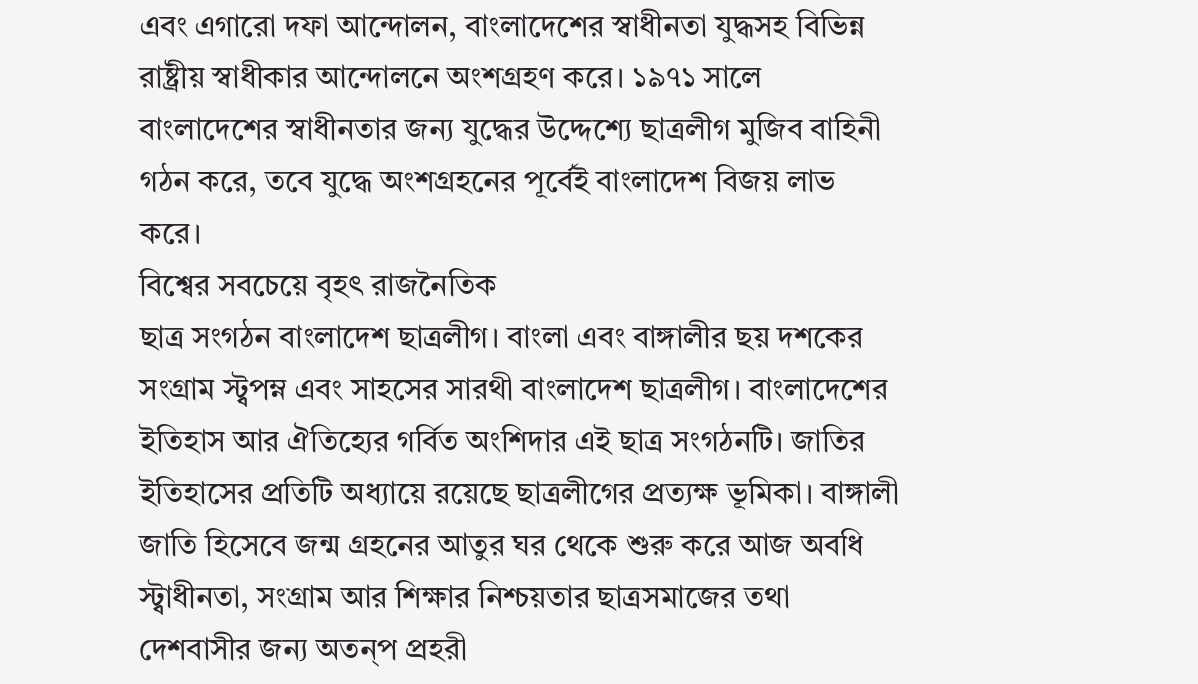এবং এগারো দফা আন্দোলন, বাংলাদেশের স্বাধীনতা যুদ্ধসহ বিভিন্ন রাষ্ট্রীয় স্বাধীকার আন্দোলনে অংশগ্রহণ করে। ১৯৭১ সালে বাংলাদেশের স্বাধীনতার জন্য যুদ্ধের উদ্দেশ্যে ছাত্রলীগ মুজিব বাহিনী গঠন করে, তবে যুদ্ধে অংশগ্রহনের পূর্বেই বাংলাদেশ বিজয় লাভ করে।
বিশ্বের সবচেয়ে বৃহৎ রাজনৈতিক
ছাত্র সংগঠন বাংলাদেশ ছাত্রলীগ। বাংলা এবং বাঙ্গালীর ছয় দশকের সংগ্রাম স্ট্বপম্ন এবং সাহসের সারথী বাংলাদেশ ছাত্রলীগ। বাংলাদেশের ইতিহাস আর ঐতিহ্যের গর্বিত অংশিদার এই ছাত্র সংগঠনটি। জাতির ইতিহাসের প্রতিটি অধ্যায়ে রয়েছে ছাত্রলীগের প্রত্যক্ষ ভূমিকা। বাঙ্গালী জাতি হিসেবে জন্ম গ্রহনের আতুর ঘর থেকে শুরু করে আজ অবধি স্ট্বাধীনতা, সংগ্রাম আর শিক্ষার নিশ্চয়তার ছাত্রসমাজের তথা দেশবাসীর জন্য অতন্প প্রহরী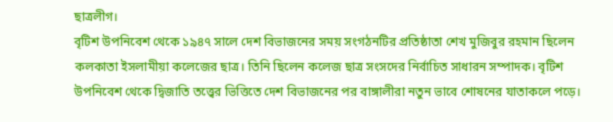ছাত্রলীগ।
বৃটিশ উপনিবেশ থেকে ১৯৪৭ সালে দেশ বিভাজনের সময় সংগঠনটির প্রতিষ্ঠাতা শেখ মুজিবুর রহমান ছিলেন কলকাতা ইসলামীয়া কলেজের ছাত্র। তিনি ছিলেন কলেজ ছাত্র সংসদের নির্বাচিত সাধারন সম্পাদক। বৃটিশ উপনিবেশ থেকে দ্বিজাতি তত্ত্বের ভিত্তিতে দেশ বিভাজনের পর বাঙ্গালীরা নতুন ভাবে শোষনের যাতাকলে পড়ে।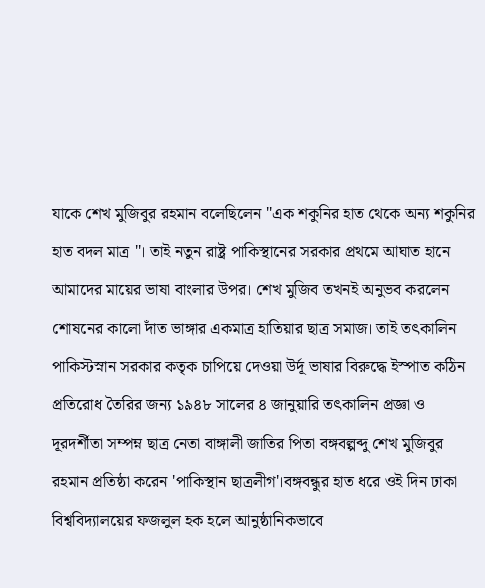যাকে শেখ মুজিবুর রহমান বলেছিলেন ''এক শকুনির হাত থেকে অন্য শকুনির হাত বদল মাত্র ''। তাই নতুন রাষ্ট্র পাকিস্থানের সরকার প্রথমে আঘাত হানে আমাদের মায়ের ভাষা বাংলার উপর। শেখ মুজিব তখনই অনুভব করলেন শোষনের কালো দাঁত ভাঙ্গার একমাত্র হাতিয়ার ছাত্র সমাজ। তাই তৎকালিন পাকিস্টস্নান সরকার কতৃক চাপিয়ে দেওয়া উর্দূ ভাষার বিরুদ্ধে ইস্পাত কঠিন প্রতিরোধ তৈরির জন্য ১৯৪৮ সালের ৪ জানুয়ারি তৎকালিন প্রজ্ঞা ও দূরদর্শীতা সম্পম্ন ছাত্র নেতা বাঙ্গালী জাতির পিতা বঙ্গবল্পব্দু শেখ মুজিবুর রহমান প্রতিষ্ঠা করেন 'পাকিস্থান ছাত্রলীগ'।বঙ্গবন্ধুর হাত ধরে ওই দিন ঢাকা বিশ্ববিদ্যালয়ের ফজলুল হক হলে আনুষ্ঠানিকভাবে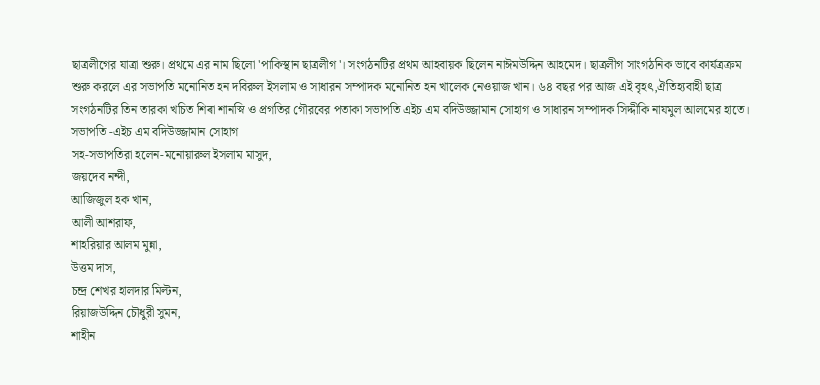ছাত্রলীগের যাত্রা শুরু। প্রথমে এর নাম ছিলো 'পাকিস্থান ছাত্রলীগ'। সংগঠনটির প্রথম আহবায়ক ছিলেন নাঈমউদ্দিন আহমেদ। ছাত্রলীগ সাংগঠনিক ভাবে কার্যত্রক্রম শুরু করলে এর সভাপতি মনোনিত হন দবিরুল ইসলাম ও সাধারন সম্পাদক মনোনিত হন খালেক নেওয়াজ খান। ৬৪ বছর পর আজ এই বৃহৎ,ঐতিহ্যবাহী ছাত্র সংগঠনটির তিন তারকা খচিত শিৰা শানস্নি ও প্রগতির গৌরবের পতাকা সভাপতি এইচ এম বদিউজ্জামান সোহাগ ও সাধারন সম্পাদক সিদ্দীকি নাযমুল আলমের হাতে।
সভাপতি -এইচ এম বদিউজ্জামান সোহাগ
সহ-সভাপতিরা হলেন-মনোয়ারুল ইসলাম মাসুদ,
জয়দেব নন্দী,
আজিজুল হক খান,
আলী আশরাফ,
শাহরিয়ার আলম মুন্না,
উত্তম দাস,
চন্দ্র শেখর হালদার মিল্টন,
রিয়াজউদ্দিন চৌধুরী সুমন,
শাহীন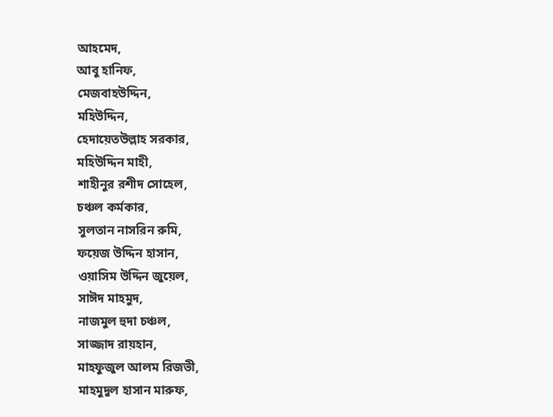আহমেদ,
আবু হানিফ,
মেজবাহউদ্দিন,
মহিউদ্দিন,
হেদায়েতউল্লাহ সরকার,
মহিউদ্দিন মাহী,
শাহীনুর রশীদ সোহেল,
চঞ্চল কর্মকার,
সুলতান নাসরিন রুমি,
ফয়েজ উদ্দিন হাসান,
ওয়াসিম উদ্দিন জুয়েল,
সাঈদ মাহমুদ,
নাজমুল হুদা চঞ্চল,
সাজ্জাদ রায়হান,
মাহফুজুল আলম রিজভী,
মাহমুদুল হাসান মারুফ,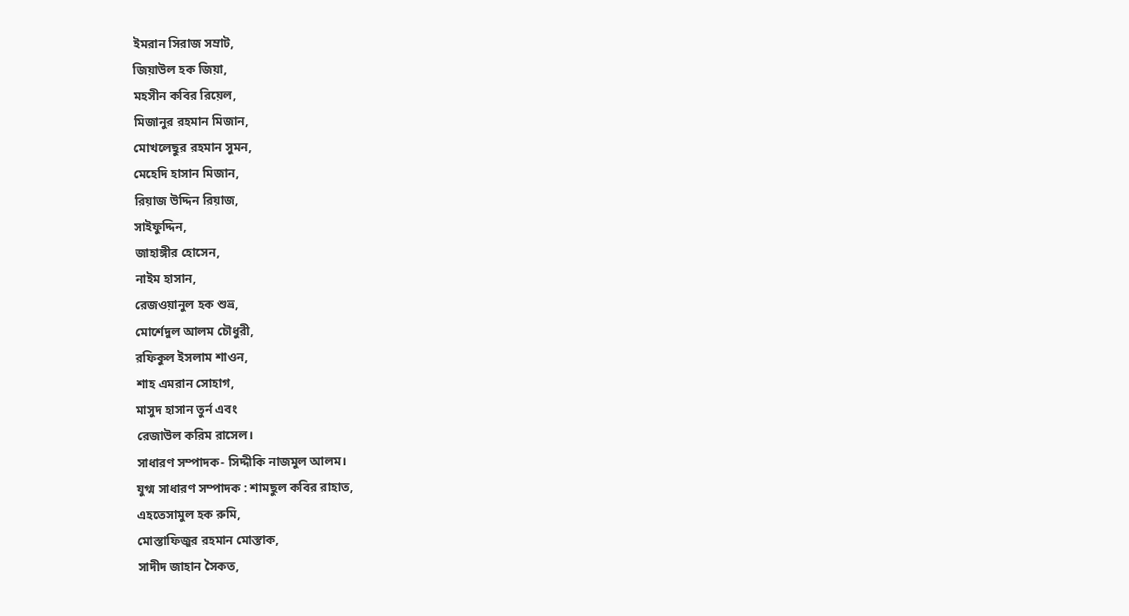ইমরান সিরাজ সম্রাট,
জিয়াউল হক জিয়া,
মহসীন কবির রিয়েল,
মিজানুর রহমান মিজান,
মোখলেছুর রহমান সুমন,
মেহেদি হাসান মিজান,
রিয়াজ উদ্দিন রিয়াজ,
সাইফুদ্দিন,
জাহাঙ্গীর হোসেন,
নাইম হাসান,
রেজওয়ানুল হক শুভ্র,
মোর্শেদুল আলম চৌধুরী,
রফিকুল ইসলাম শাওন,
শাহ এমরান সোহাগ,
মাসুদ হাসান তুর্ন এবং
রেজাউল করিম রাসেল।
সাধারণ সম্পাদক- সিদ্দীকি নাজমুল আলম।
যুগ্ম সাধারণ সম্পাদক : শামছুল কবির রাহাত,
এহতেসামুল হক রুমি,
মোস্তাফিজুর রহমান মোস্তাক,
সাদীদ জাহান সৈকত,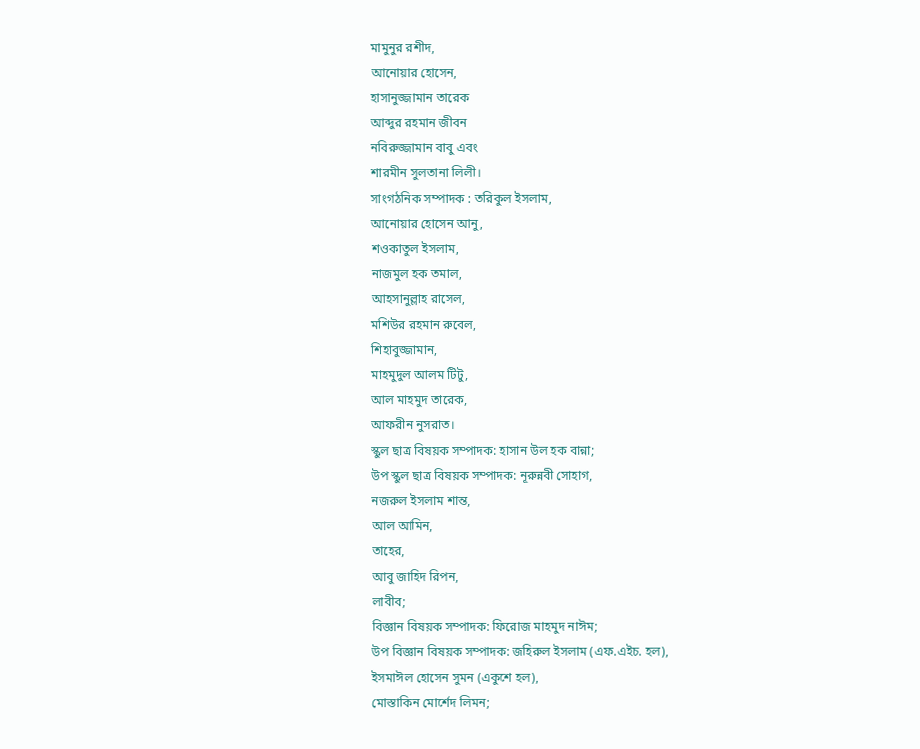মামুনুর রশীদ,
আনোয়ার হোসেন,
হাসানুজ্জামান তারেক
আব্দুর রহমান জীবন
নবিরুজ্জামান বাবু এবং
শারমীন সুলতানা লিলী।
সাংগঠনিক সম্পাদক : তরিকুল ইসলাম,
আনোয়ার হোসেন আনু,
শওকাতুল ইসলাম,
নাজমুল হক তমাল,
আহসানুল্লাহ রাসেল,
মশিউর রহমান রুবেল,
শিহাবুজ্জামান,
মাহমুদুল আলম টিটু,
আল মাহমুদ তারেক,
আফরীন নুসরাত।
স্কুল ছাত্র বিষয়ক সম্পাদক: হাসান উল হক বান্না;
উপ স্কুল ছাত্র বিষয়ক সম্পাদক: নূরুন্নবী সোহাগ,
নজরুল ইসলাম শান্ত,
আল আমিন,
তাহের,
আবু জাহিদ রিপন,
লাবীব;
বিজ্ঞান বিষয়ক সম্পাদক: ফিরোজ মাহমুদ নাঈম;
উপ বিজ্ঞান বিষয়ক সম্পাদক: জহিরুল ইসলাম (এফ.এইচ. হল),
ইসমাঈল হোসেন সুমন (একুশে হল),
মোস্তাকিন মোর্শেদ লিমন;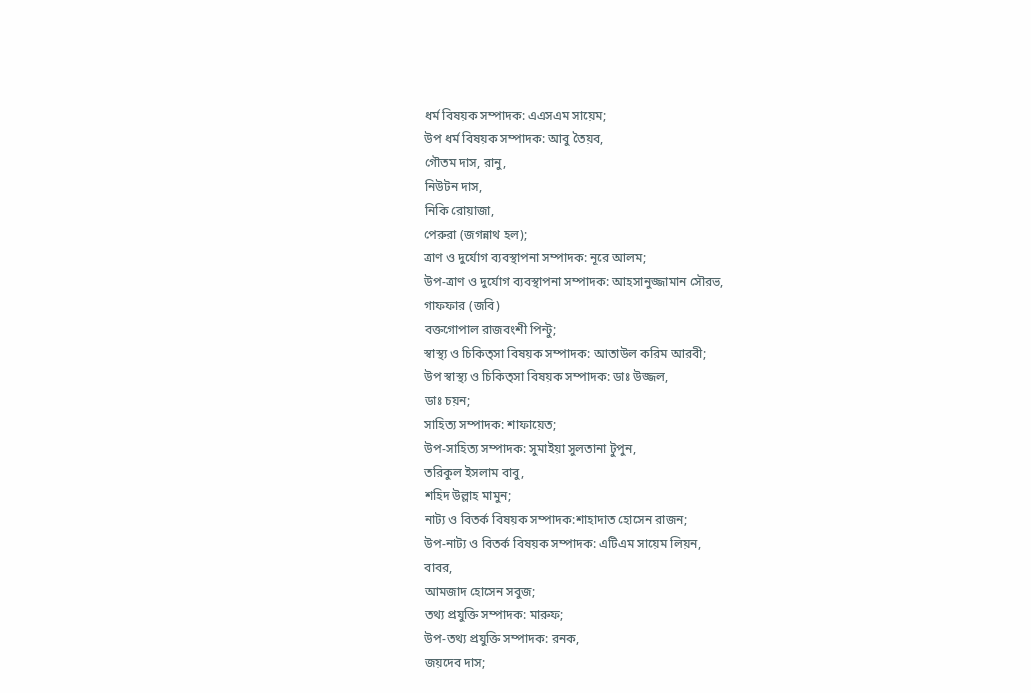ধর্ম বিষয়ক সম্পাদক: এএসএম সায়েম;
উপ ধর্ম বিষয়ক সম্পাদক: আবু তৈয়ব,
গৌতম দাস, রানু,
নিউটন দাস,
নিকি রোয়াজা,
পেরুরা (জগন্নাথ হল);
ত্রাণ ও দুর্যোগ ব্যবস্থাপনা সম্পাদক: নূরে আলম;
উপ-ত্রাণ ও দুর্যোগ ব্যবস্থাপনা সম্পাদক: আহসানুজ্জামান সৌরভ,
গাফফার (জবি)
বক্তগোপাল রাজবংশী পিন্টু;
স্বাস্থ্য ও চিকিত্সা বিষয়ক সম্পাদক: আতাউল করিম আরবী;
উপ স্বাস্থ্য ও চিকিত্সা বিষয়ক সম্পাদক: ডাঃ উজ্জল,
ডাঃ চয়ন;
সাহিত্য সম্পাদক: শাফায়েত;
উপ-সাহিত্য সম্পাদক: সুমাইয়া সুলতানা টুপুন,
তরিকুল ইসলাম বাবু,
শহিদ উল্লাহ মামুন;
নাট্য ও বিতর্ক বিষয়ক সম্পাদক:শাহাদাত হোসেন রাজন;
উপ-নাট্য ও বিতর্ক বিষয়ক সম্পাদক: এটিএম সায়েম লিয়ন,
বাবর,
আমজাদ হোসেন সবুজ;
তথ্য প্রযুক্তি সম্পাদক: মারুফ;
উপ-তথ্য প্রযুক্তি সম্পাদক: রনক,
জয়দেব দাস;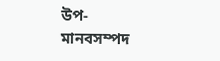উপ-মানবসম্পদ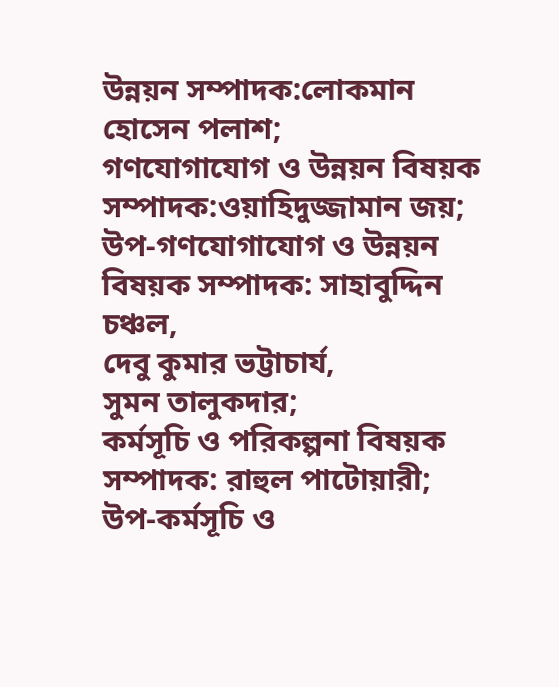উন্নয়ন সম্পাদক:লোকমান হোসেন পলাশ;
গণযোগাযোগ ও উন্নয়ন বিষয়ক সম্পাদক:ওয়াহিদুজ্জামান জয়;
উপ-গণযোগাযোগ ও উন্নয়ন বিষয়ক সম্পাদক: সাহাবুদ্দিন চঞ্চল,
দেবু কুমার ভট্টাচার্য,
সুমন তালুকদার;
কর্মসূচি ও পরিকল্পনা বিষয়ক সম্পাদক: রাহুল পাটোয়ারী;
উপ-কর্মসূচি ও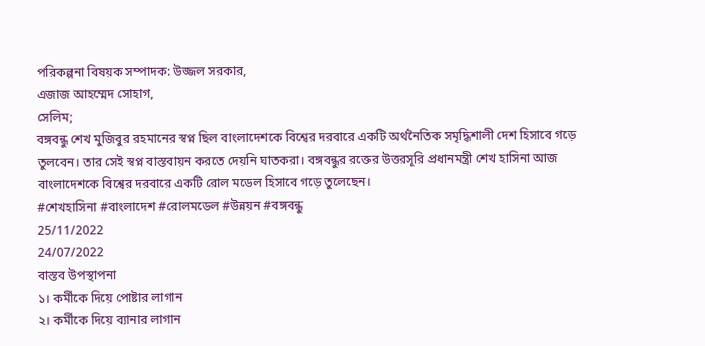পরিকল্পনা বিষয়ক সম্পাদক: উজ্জল সরকার,
এজাজ আহম্মেদ সোহাগ,
সেলিম;
বঙ্গবন্ধু শেখ মুজিবুর রহমানের স্বপ্ন ছিল বাংলাদেশকে বিশ্বের দরবারে একটি অর্থনৈতিক সমৃদ্ধিশালী দেশ হিসাবে গড়ে তুলবেন। তার সেই স্বপ্ন বাস্তবায়ন করতে দেয়নি ঘাতকরা। বঙ্গবন্ধুর রক্তের উত্তরসূরি প্রধানমন্ত্রী শেখ হাসিনা আজ বাংলাদেশকে বিশ্বের দরবারে একটি রোল মডেল হিসাবে গড়ে তুলেছেন।
#শেখহাসিনা #বাংলাদেশ #রোলমডেল #উন্নয়ন #বঙ্গবন্ধু
25/11/2022
24/07/2022
বাস্তব উপস্থাপনা
১। কর্মীকে দিয়ে পোষ্টার লাগান
২। কর্মীকে দিয়ে ব্যানার লাগান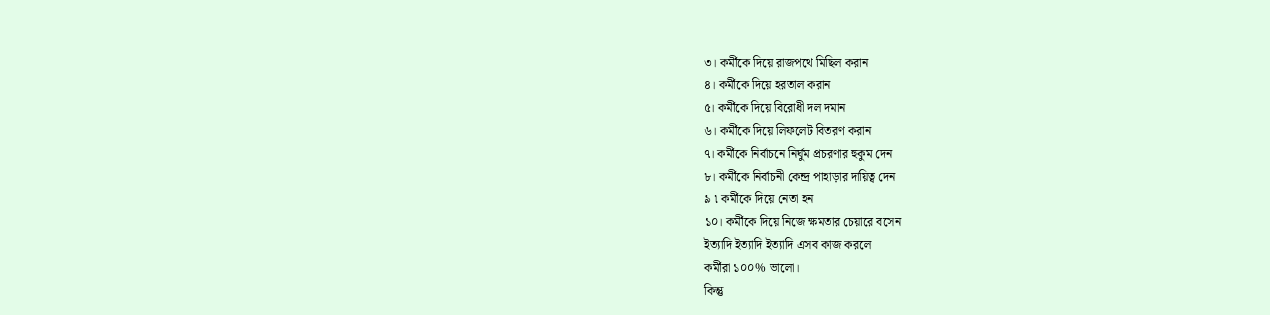৩। কর্মীকে দিয়ে রাজপথে মিছিল করান
৪। কর্মীকে দিয়ে হরতাল করান
৫। কর্মীকে দিয়ে বিরোধী দল দমান
৬। কর্মীকে দিয়ে লিফলেট বিতরণ করান
৭। কর্মীকে নির্বাচনে নির্ঘুম প্রচরণার হুকুম দেন
৮। কর্মীকে নির্বাচনী কেন্দ্র পাহাড়ার দায়িত্ব দেন
৯ ৷ কর্মীকে দিয়ে নেতা হন
১০। কর্মীকে দিয়ে নিজে ক্ষমতার চেয়ারে বসেন
ইত্যাদি ইত্যাদি ইত্যাদি এসব কাজ করলে
কর্মীরা ১০০% ভালো।
কিন্তু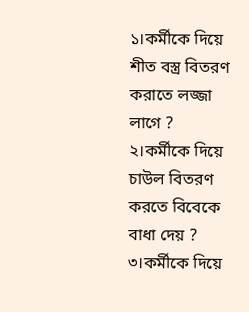১।কর্মীকে দিয়ে শীত বস্ত্র বিতরণ করাতে লজ্জা লাগে ?
২।কর্মীকে দিয়ে চাউল বিতরণ করতে বিবেকে বাধা দেয় ?
৩।কর্মীকে দিয়ে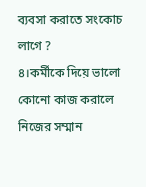ব্যবসা করাতে সংকোচ লাগে ?
৪।কর্মীকে দিয়ে ভালো কোনো কাজ করালে নিজের সম্মান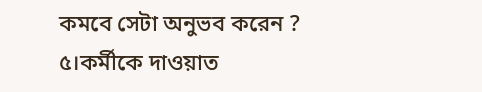কমবে সেটা অনুভব করেন ?
৫।কর্মীকে দাওয়াত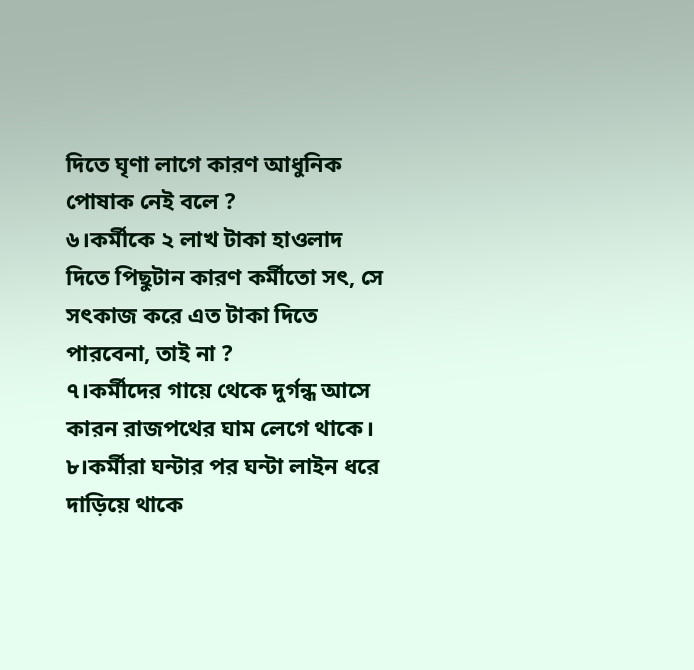দিতে ঘৃণা লাগে কারণ আধুনিক পোষাক নেই বলে ?
৬।কর্মীকে ২ লাখ টাকা হাওলাদ দিতে পিছুটান কারণ কর্মীতো সৎ, সে সৎকাজ করে এত টাকা দিতে পারবেনা, তাই না ?
৭।কর্মীদের গায়ে থেকে দুর্গন্ধ আসে কারন রাজপথের ঘাম লেগে থাকে।
৮।কর্মীরা ঘন্টার পর ঘন্টা লাইন ধরে দাড়িয়ে থাকে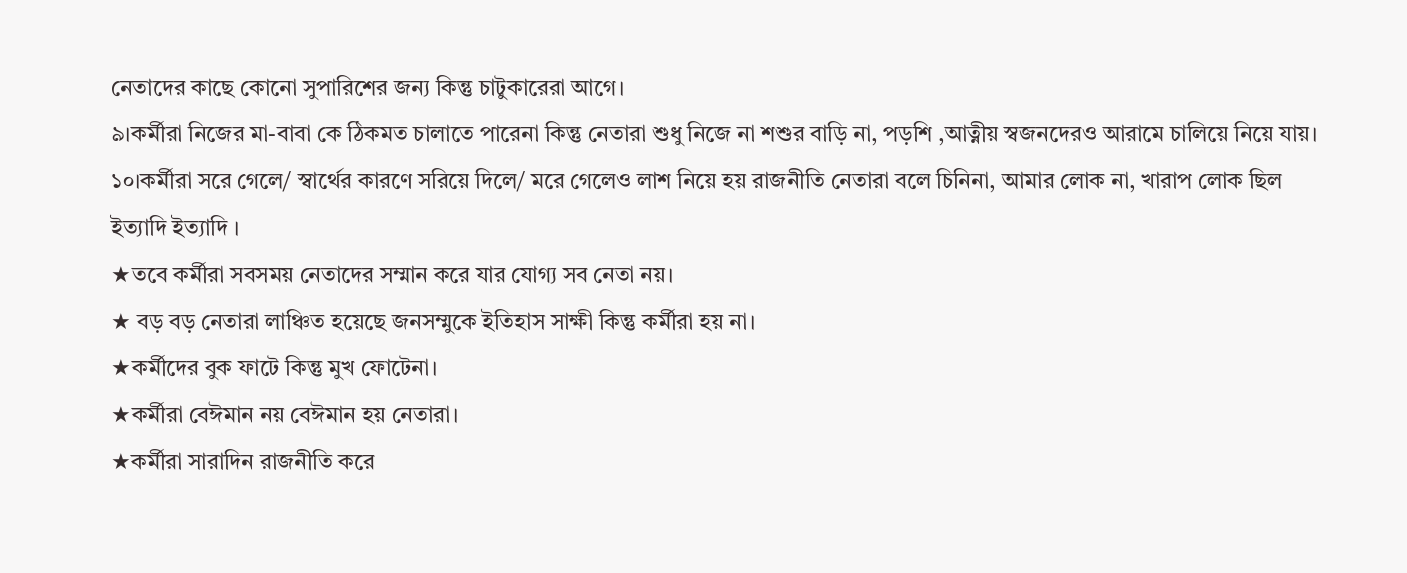নেতাদের কাছে কোনো সুপারিশের জন্য কিন্তু চাটুকারেরা আগে।
৯।কর্মীরা নিজের মা-বাবা কে ঠিকমত চালাতে পারেনা কিন্তু নেতারা শুধু নিজে না শশুর বাড়ি না, পড়শি ,আত্নীয় স্বজনদেরও আরামে চালিয়ে নিয়ে যায়।
১০।কর্মীরা সরে গেলে/ স্বার্থের কারণে সরিয়ে দিলে/ মরে গেলেও লাশ নিয়ে হয় রাজনীতি নেতারা বলে চিনিনা, আমার লোক না, খারাপ লোক ছিল ইত্যাদি ইত্যাদি ।
★তবে কর্মীরা সবসময় নেতাদের সম্মান করে যার যোগ্য সব নেতা নয়।
★ বড় বড় নেতারা লাঞ্চিত হয়েছে জনসম্মুকে ইতিহাস সাক্ষী কিন্তু কর্মীরা হয় না।
★কর্মীদের বুক ফাটে কিন্তু মুখ ফোটেনা।
★কর্মীরা বেঈমান নয় বেঈমান হয় নেতারা।
★কর্মীরা সারাদিন রাজনীতি করে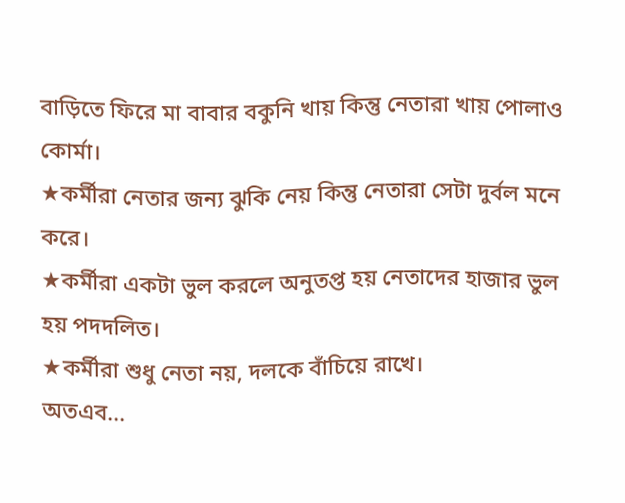বাড়িতে ফিরে মা বাবার বকুনি খায় কিন্তু নেতারা খায় পোলাও কোর্মা।
★কর্মীরা নেতার জন্য ঝুকি নেয় কিন্তু নেতারা সেটা দুর্বল মনে করে।
★কর্মীরা একটা ভুল করলে অনুতপ্ত হয় নেতাদের হাজার ভুল হয় পদদলিত।
★কর্মীরা শুধু নেতা নয়, দলকে বাঁচিয়ে রাখে।
অতএব...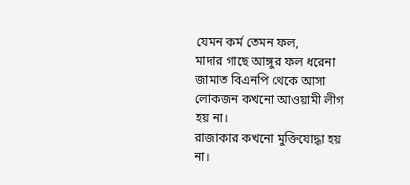যেমন কর্ম তেমন ফল,
মাদার গাছে আঙ্গুর ফল ধরেনা
জামাত বিএনপি থেকে আসা লোকজন কখনো আওয়ামী লীগ হয় না।
রাজাকার কখনো মুক্তিযোদ্ধা হয় না।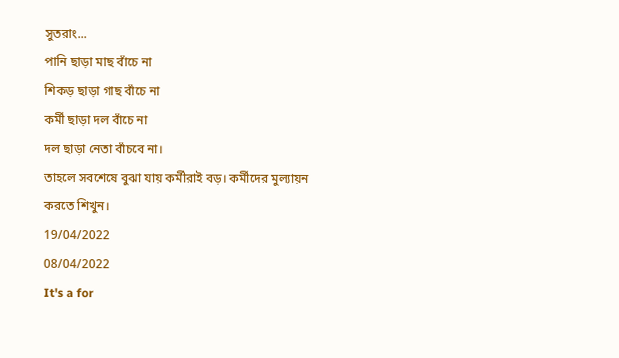সুতরাং...
পানি ছাড়া মাছ বাঁচে না
শিকড় ছাড়া গাছ বাঁচে না
কর্মী ছাড়া দল বাঁচে না
দল ছাড়া নেতা বাঁচবে না।
তাহলে সবশেষে বুঝা যায় কর্মীরাই বড়। কর্মীদের মুল্যায়ন করতে শিখুন।
19/04/2022
08/04/2022
It's a for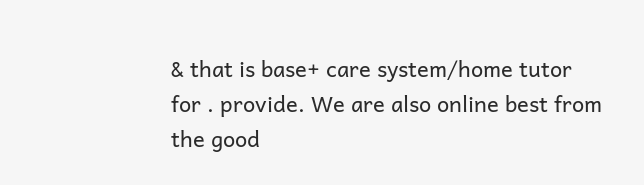& that is base+ care system/home tutor for . provide. We are also online best from the good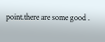point.there are some good .